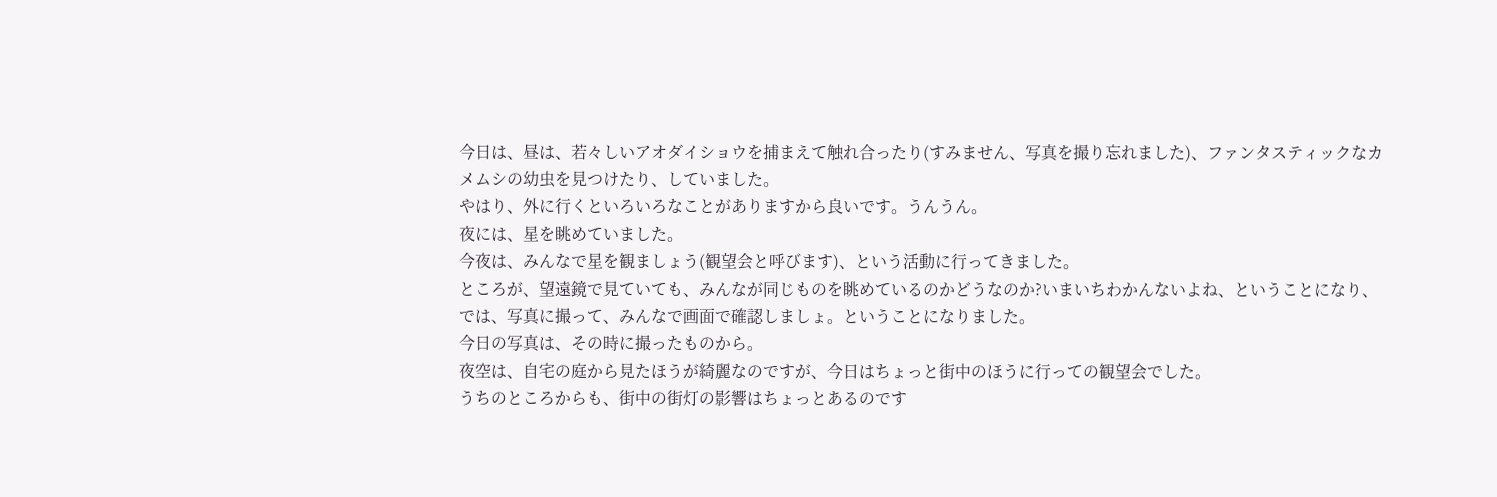今日は、昼は、若々しいアオダイショウを捕まえて触れ合ったり(すみません、写真を撮り忘れました)、ファンタスティックなカメムシの幼虫を見つけたり、していました。
やはり、外に行くといろいろなことがありますから良いです。うんうん。
夜には、星を眺めていました。
今夜は、みんなで星を観ましょう(観望会と呼びます)、という活動に行ってきました。
ところが、望遠鏡で見ていても、みんなが同じものを眺めているのかどうなのか?いまいちわかんないよね、ということになり、では、写真に撮って、みんなで画面で確認しましょ。ということになりました。
今日の写真は、その時に撮ったものから。
夜空は、自宅の庭から見たほうが綺麗なのですが、今日はちょっと街中のほうに行っての観望会でした。
うちのところからも、街中の街灯の影響はちょっとあるのです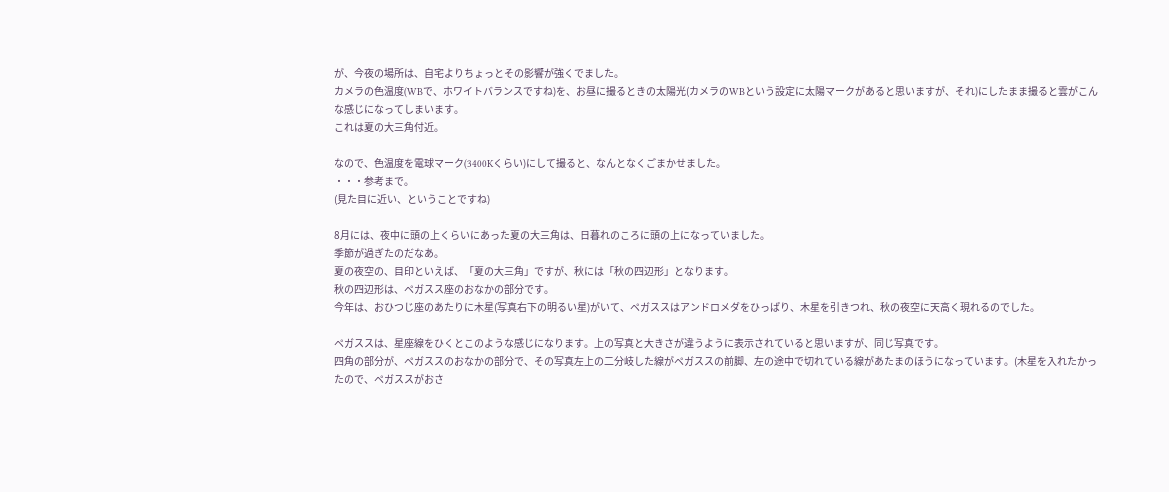が、今夜の場所は、自宅よりちょっとその影響が強くでました。
カメラの色温度(WBで、ホワイトバランスですね)を、お昼に撮るときの太陽光(カメラのWBという設定に太陽マークがあると思いますが、それ)にしたまま撮ると雲がこんな感じになってしまいます。
これは夏の大三角付近。

なので、色温度を電球マーク(3400Kくらい)にして撮ると、なんとなくごまかせました。
・・・参考まで。
(見た目に近い、ということですね)

8月には、夜中に頭の上くらいにあった夏の大三角は、日暮れのころに頭の上になっていました。
季節が過ぎたのだなあ。
夏の夜空の、目印といえば、「夏の大三角」ですが、秋には「秋の四辺形」となります。
秋の四辺形は、ペガスス座のおなかの部分です。
今年は、おひつじ座のあたりに木星(写真右下の明るい星)がいて、ペガススはアンドロメダをひっぱり、木星を引きつれ、秋の夜空に天高く現れるのでした。

ペガススは、星座線をひくとこのような感じになります。上の写真と大きさが違うように表示されていると思いますが、同じ写真です。
四角の部分が、ペガススのおなかの部分で、その写真左上の二分岐した線がペガススの前脚、左の途中で切れている線があたまのほうになっています。(木星を入れたかったので、ペガススがおさ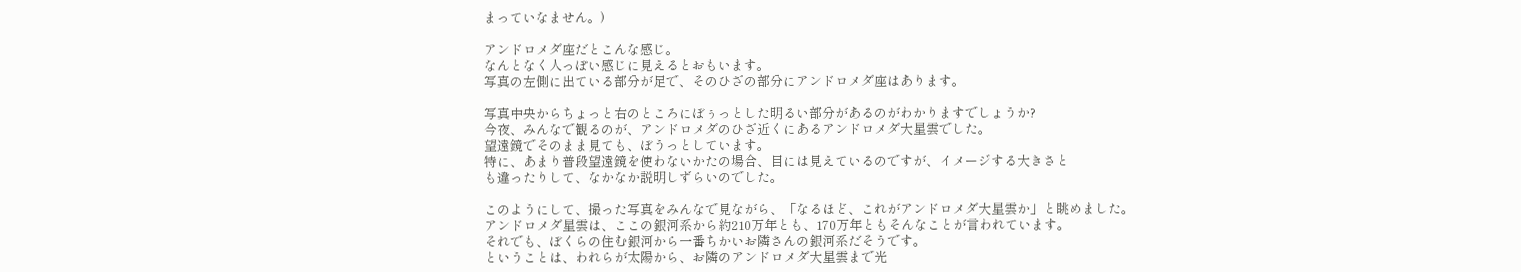まっていなません。)

アンドロメダ座だとこんな感じ。
なんとなく人っぽい感じに見えるとおもいます。
写真の左側に出ている部分が足で、そのひざの部分にアンドロメダ座はあります。

写真中央からちょっと右のところにぼぅっとした明るい部分があるのがわかりますでしょうか?
今夜、みんなで観るのが、アンドロメダのひざ近くにあるアンドロメダ大星雲でした。
望遠鏡でそのまま見ても、ぼうっとしています。
特に、あまり普段望遠鏡を使わないかたの場合、目には見えているのですが、イメージする大きさと
も違ったりして、なかなか説明しずらいのでした。

このようにして、撮った写真をみんなで見ながら、「なるほど、これがアンドロメダ大星雲か」と眺めました。
アンドロメダ星雲は、ここの銀河系から約210万年とも、170万年ともそんなことが言われています。
それでも、ぼくらの住む銀河から一番ちかいお隣さんの銀河系だそうです。
ということは、われらが太陽から、お隣のアンドロメダ大星雲まで光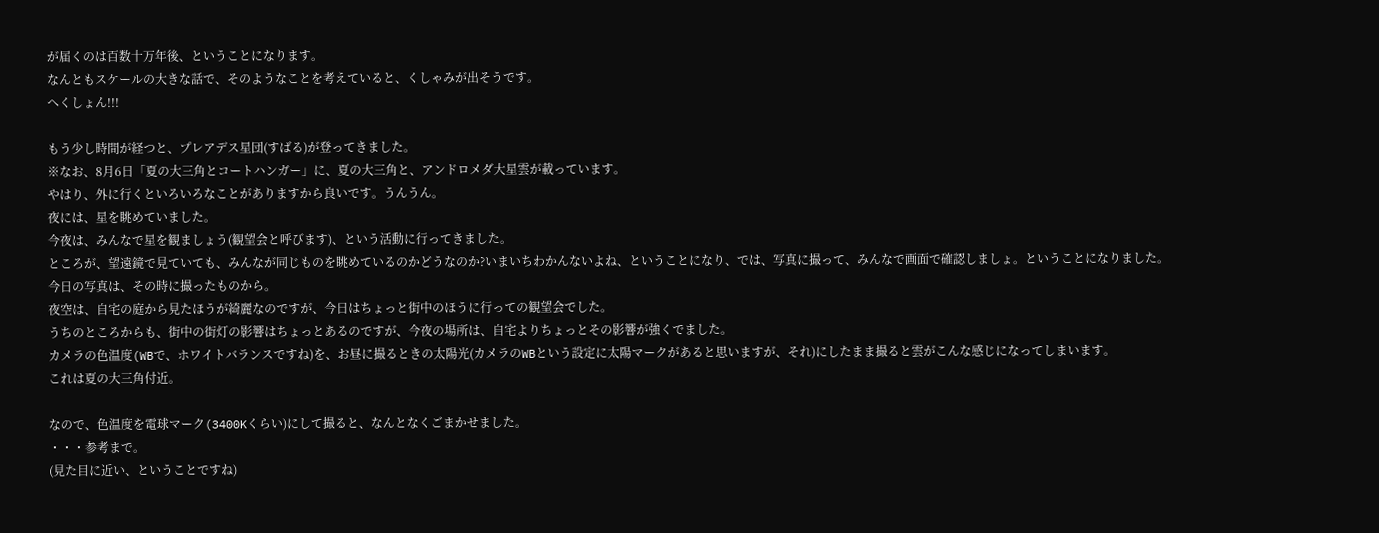が届くのは百数十万年後、ということになります。
なんともスケールの大きな話で、そのようなことを考えていると、くしゃみが出そうです。
へくしょん!!!

もう少し時間が経つと、プレアデス星団(すばる)が登ってきました。
※なお、8月6日「夏の大三角とコートハンガー」に、夏の大三角と、アンドロメダ大星雲が載っています。
やはり、外に行くといろいろなことがありますから良いです。うんうん。
夜には、星を眺めていました。
今夜は、みんなで星を観ましょう(観望会と呼びます)、という活動に行ってきました。
ところが、望遠鏡で見ていても、みんなが同じものを眺めているのかどうなのか?いまいちわかんないよね、ということになり、では、写真に撮って、みんなで画面で確認しましょ。ということになりました。
今日の写真は、その時に撮ったものから。
夜空は、自宅の庭から見たほうが綺麗なのですが、今日はちょっと街中のほうに行っての観望会でした。
うちのところからも、街中の街灯の影響はちょっとあるのですが、今夜の場所は、自宅よりちょっとその影響が強くでました。
カメラの色温度(WBで、ホワイトバランスですね)を、お昼に撮るときの太陽光(カメラのWBという設定に太陽マークがあると思いますが、それ)にしたまま撮ると雲がこんな感じになってしまいます。
これは夏の大三角付近。

なので、色温度を電球マーク(3400Kくらい)にして撮ると、なんとなくごまかせました。
・・・参考まで。
(見た目に近い、ということですね)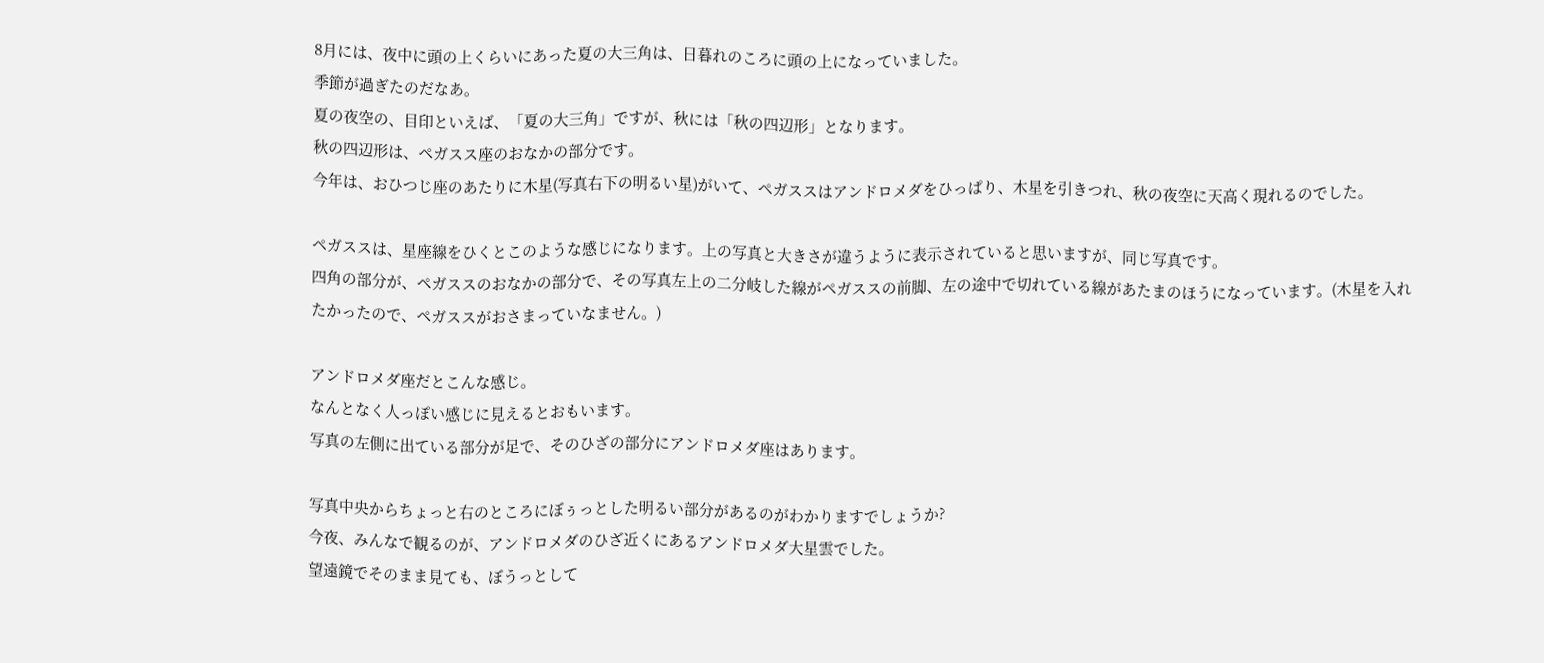8月には、夜中に頭の上くらいにあった夏の大三角は、日暮れのころに頭の上になっていました。
季節が過ぎたのだなあ。
夏の夜空の、目印といえば、「夏の大三角」ですが、秋には「秋の四辺形」となります。
秋の四辺形は、ペガスス座のおなかの部分です。
今年は、おひつじ座のあたりに木星(写真右下の明るい星)がいて、ペガススはアンドロメダをひっぱり、木星を引きつれ、秋の夜空に天高く現れるのでした。

ペガススは、星座線をひくとこのような感じになります。上の写真と大きさが違うように表示されていると思いますが、同じ写真です。
四角の部分が、ペガススのおなかの部分で、その写真左上の二分岐した線がペガススの前脚、左の途中で切れている線があたまのほうになっています。(木星を入れたかったので、ペガススがおさまっていなません。)

アンドロメダ座だとこんな感じ。
なんとなく人っぽい感じに見えるとおもいます。
写真の左側に出ている部分が足で、そのひざの部分にアンドロメダ座はあります。

写真中央からちょっと右のところにぼぅっとした明るい部分があるのがわかりますでしょうか?
今夜、みんなで観るのが、アンドロメダのひざ近くにあるアンドロメダ大星雲でした。
望遠鏡でそのまま見ても、ぼうっとして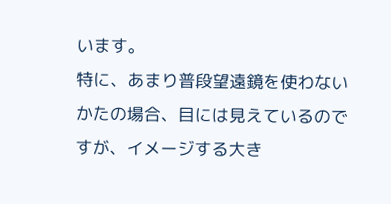います。
特に、あまり普段望遠鏡を使わないかたの場合、目には見えているのですが、イメージする大き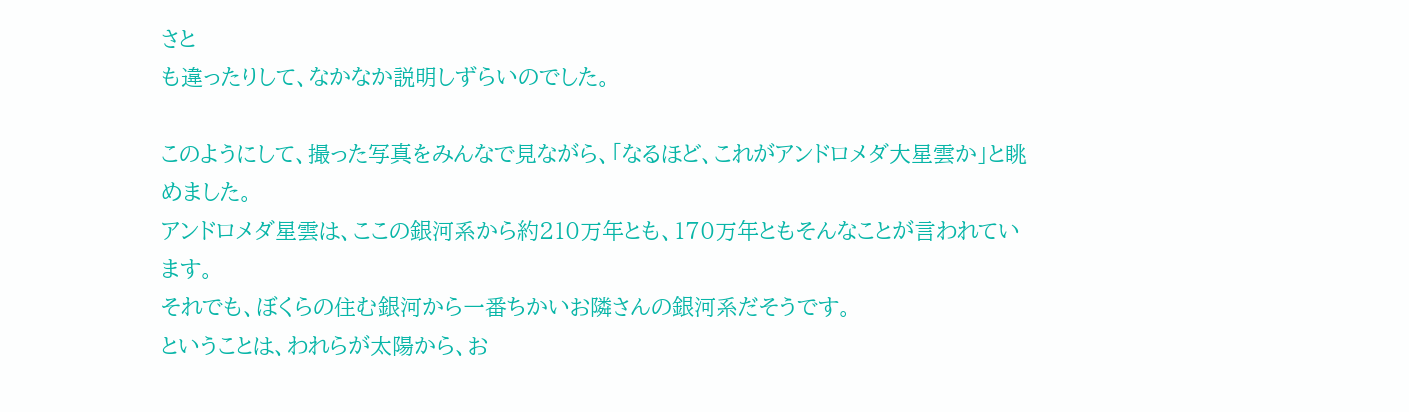さと
も違ったりして、なかなか説明しずらいのでした。

このようにして、撮った写真をみんなで見ながら、「なるほど、これがアンドロメダ大星雲か」と眺めました。
アンドロメダ星雲は、ここの銀河系から約210万年とも、170万年ともそんなことが言われています。
それでも、ぼくらの住む銀河から一番ちかいお隣さんの銀河系だそうです。
ということは、われらが太陽から、お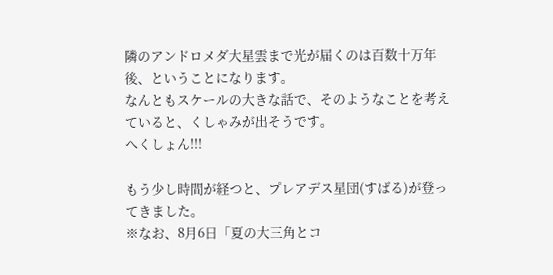隣のアンドロメダ大星雲まで光が届くのは百数十万年後、ということになります。
なんともスケールの大きな話で、そのようなことを考えていると、くしゃみが出そうです。
へくしょん!!!

もう少し時間が経つと、プレアデス星団(すばる)が登ってきました。
※なお、8月6日「夏の大三角とコ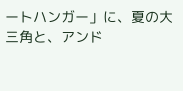ートハンガー」に、夏の大三角と、アンド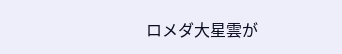ロメダ大星雲が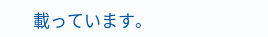載っています。